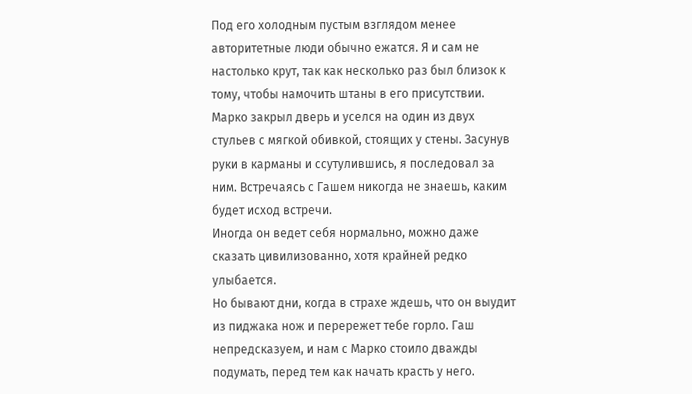Под его холодным пустым взглядом менее авторитетные люди обычно ежатся. Я и сам не настолько крут, так как несколько раз был близок к тому, чтобы намочить штаны в его присутствии.
Марко закрыл дверь и уселся на один из двух стульев с мягкой обивкой, стоящих у стены. Засунув руки в карманы и ссутулившись, я последовал за ним. Встречаясь с Гашем никогда не знаешь, каким будет исход встречи.
Иногда он ведет себя нормально, можно даже сказать цивилизованно, хотя крайней редко улыбается.
Но бывают дни, когда в страхе ждешь, что он выудит из пиджака нож и перережет тебе горло. Гаш непредсказуем, и нам с Марко стоило дважды подумать, перед тем как начать красть у него.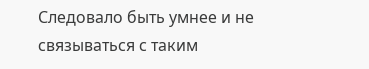Следовало быть умнее и не связываться с таким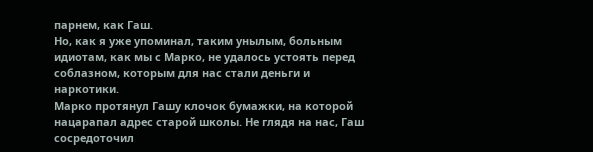парнем, как Гаш.
Но, как я уже упоминал, таким унылым, больным идиотам, как мы с Марко, не удалось устоять перед соблазном, которым для нас стали деньги и наркотики.
Марко протянул Гашу клочок бумажки, на которой нацарапал адрес старой школы. Не глядя на нас, Гаш сосредоточил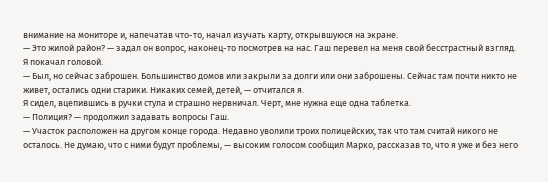внимание на мониторе и, напечатав что-то, начал изучать карту, открывшуюся на экране.
— Это жилой район? — задал он вопрос, наконец-то посмотрев на нас. Гаш перевел на меня свой бесстрастный взгляд.
Я покачал головой.
— Был, но сейчас заброшен. Большинство домов или закрыли за долги или они заброшены. Сейчас там почти никто не живет, остались одни старики. Никаких семей, детей, — отчитался я.
Я сидел, вцепившись в ручки стула и страшно нервничал. Черт, мне нужна еще одна таблетка.
— Полиция? — продолжил задавать вопросы Гаш.
— Участок расположен на другом конце города. Недавно уволили троих полицейских, так что там считай никого не осталось. Не думаю, что с ними будут проблемы, — высоким голосом сообщил Марко, рассказав то, что я уже и без него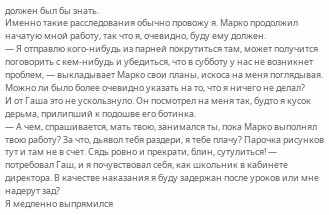должен был бы знать.
Именно такие расследования обычно провожу я. Марко продолжил начатую мной работу, так что я, очевидно, буду ему должен.
— Я отправлю кого-нибудь из парней покрутиться там, может получится поговорить с кем-нибудь и убедиться, что в субботу у нас не возникнет проблем, — выкладывает Марко свои планы, искоса на меня поглядывая. Можно ли было более очевидно указать на то, что я ничего не делал?
И от Гаша это не ускользнуло. Он посмотрел на меня так, будто я кусок дерьма, прилипший к подошве его ботинка.
— А чем, спрашивается, мать твою, занимался ты, пока Марко выполнял твою работу? За что, дьявол тебя раздери, я тебе плачу? Парочка рисунков тут и там не в счет. Сядь ровно и прекрати, блин, сутулиться! — потребовал Гаш, и я почувствовал себя, как школьник в кабинете директора. В качестве наказания я буду задержан после уроков или мне надерут зад?
Я медленно выпрямился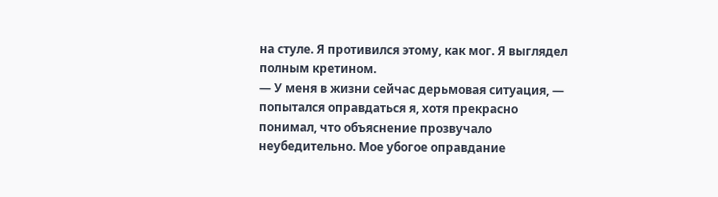на стуле. Я противился этому, как мог. Я выглядел полным кретином.
— У меня в жизни сейчас дерьмовая ситуация, — попытался оправдаться я, хотя прекрасно понимал, что объяснение прозвучало неубедительно. Мое убогое оправдание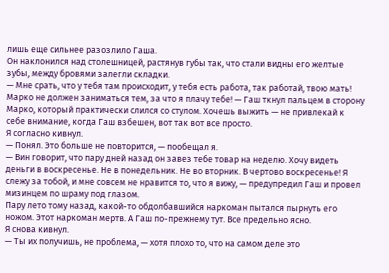лишь еще сильнее разозлило Гаша.
Он наклонился над столешницей, растянув губы так, что стали видны его желтые зубы, между бровями залегли складки.
— Мне срать, что у тебя там происходит, у тебя есть работа, так работай, твою мать! Марко не должен заниматься тем, за что я плачу тебе! — Гаш ткнул пальцем в сторону Марко, который практически слился со стулом. Хочешь выжить — не привлекай к себе внимание, когда Гаш взбешен, вот так вот все просто.
Я согласно кивнул.
— Понял. Это больше не повторится, — пообещал я.
— Вин говорит, что пару дней назад он завез тебе товар на неделю. Хочу видеть деньги в воскресенье. Не в понедельник. Не во вторник. В чертово воскресенье! Я слежу за тобой, и мне совсем не нравится то, что я вижу, — предупредил Гаш и провел мизинцем по шраму под глазом.
Пару лето тому назад, какой-то обдолбавшийся наркоман пытался пырнуть его ножом. Этот наркоман мертв. А Гаш по-прежнему тут. Все предельно ясно.
Я снова кивнул.
— Ты их получишь, не проблема, — хотя плохо то, что на самом деле это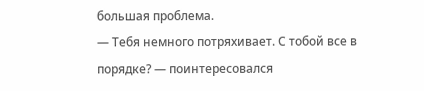большая проблема.
— Тебя немного потряхивает. С тобой все в порядке? — поинтересовался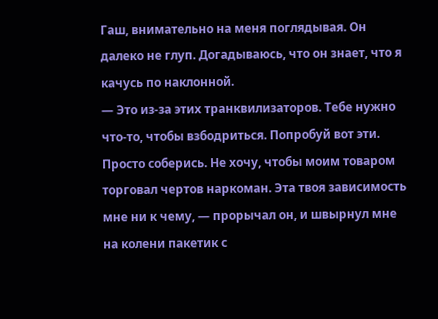Гаш, внимательно на меня поглядывая. Он далеко не глуп. Догадываюсь, что он знает, что я качусь по наклонной.
— Это из-за этих транквилизаторов. Тебе нужно что-то, чтобы взбодриться. Попробуй вот эти. Просто соберись. Не хочу, чтобы моим товаром торговал чертов наркоман. Эта твоя зависимость мне ни к чему, — прорычал он, и швырнул мне на колени пакетик с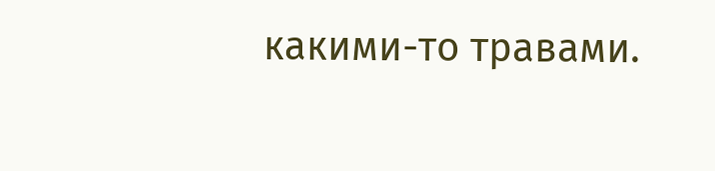какими-то травами.